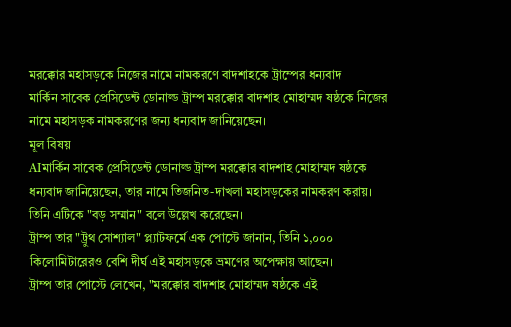মরক্কোর মহাসড়কে নিজের নামে নামকরণে বাদশাহকে ট্রাম্পের ধন্যবাদ
মার্কিন সাবেক প্রেসিডেন্ট ডোনাল্ড ট্রাম্প মরক্কোর বাদশাহ মোহাম্মদ ষষ্ঠকে নিজের নামে মহাসড়ক নামকরণের জন্য ধন্যবাদ জানিয়েছেন।
মূল বিষয়
AIমার্কিন সাবেক প্রেসিডেন্ট ডোনাল্ড ট্রাম্প মরক্কোর বাদশাহ মোহাম্মদ ষষ্ঠকে ধন্যবাদ জানিয়েছেন, তার নামে তিজনিত-দাখলা মহাসড়কের নামকরণ করায়। তিনি এটিকে "বড় সম্মান" বলে উল্লেখ করেছেন।
ট্রাম্প তার "ট্রুথ সোশ্যাল" প্ল্যাটফর্মে এক পোস্টে জানান, তিনি ১,০০০ কিলোমিটারেরও বেশি দীর্ঘ এই মহাসড়কে ভ্রমণের অপেক্ষায় আছেন।
ট্রাম্প তার পোস্টে লেখেন, "মরক্কোর বাদশাহ মোহাম্মদ ষষ্ঠকে এই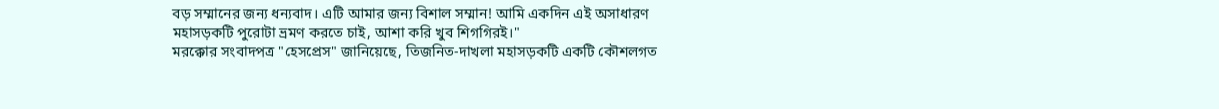বড় সম্মানের জন্য ধন্যবাদ। এটি আমার জন্য বিশাল সম্মান! আমি একদিন এই অসাধারণ মহাসড়কটি পুরোটা ভ্রমণ করতে চাই, আশা করি খুব শিগগিরই।"
মরক্কোর সংবাদপত্র "হেসপ্রেস" জানিয়েছে, তিজনিত-দাখলা মহাসড়কটি একটি কৌশলগত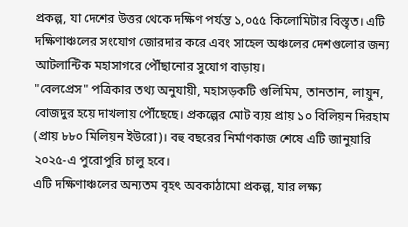প্রকল্প, যা দেশের উত্তর থেকে দক্ষিণ পর্যন্ত ১,০৫৫ কিলোমিটার বিস্তৃত। এটি দক্ষিণাঞ্চলের সংযোগ জোরদার করে এবং সাহেল অঞ্চলের দেশগুলোর জন্য আটলান্টিক মহাসাগরে পৌঁছানোর সুযোগ বাড়ায়।
"বেলপ্রেস" পত্রিকার তথ্য অনুযায়ী, মহাসড়কটি গুলিমিম, তানতান, লায়ুন, বোজদুর হয়ে দাখলায় পৌঁছেছে। প্রকল্পের মোট ব্যয় প্রায় ১০ বিলিয়ন দিরহাম (প্রায় ৮৮০ মিলিয়ন ইউরো)। বহু বছরের নির্মাণকাজ শেষে এটি জানুয়ারি ২০২৫-এ পুরোপুরি চালু হবে।
এটি দক্ষিণাঞ্চলের অন্যতম বৃহৎ অবকাঠামো প্রকল্প, যার লক্ষ্য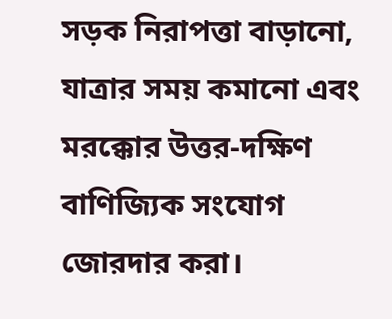সড়ক নিরাপত্তা বাড়ানো, যাত্রার সময় কমানো এবং মরক্কোর উত্তর-দক্ষিণ বাণিজ্যিক সংযোগ জোরদার করা।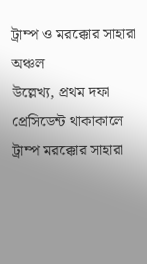ট্রাম্প ও মরক্কোর সাহারা অঞ্চল
উল্লেখ্য, প্রথম দফা প্রেসিডেন্ট থাকাকালে ট্রাম্প মরক্কোর সাহারা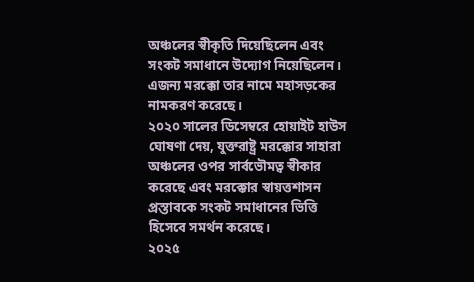অঞ্চলের স্বীকৃতি দিয়েছিলেন এবং সংকট সমাধানে উদ্যোগ নিয়েছিলেন। এজন্য মরক্কো তার নামে মহাসড়কের নামকরণ করেছে।
২০২০ সালের ডিসেম্বরে হোয়াইট হাউস ঘোষণা দেয়, যুক্তরাষ্ট্র মরক্কোর সাহারা অঞ্চলের ওপর সার্বভৌমত্ব স্বীকার করেছে এবং মরক্কোর স্বায়ত্তশাসন প্রস্তাবকে সংকট সমাধানের ভিত্তি হিসেবে সমর্থন করেছে।
২০২৫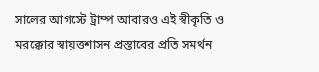সালের আগস্টে ট্রাম্প আবারও এই স্বীকৃতি ও মরক্কোর স্বায়ত্তশাসন প্রস্তাবের প্রতি সমর্থন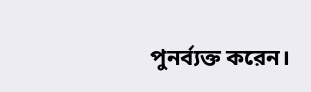পুনর্ব্যক্ত করেন।